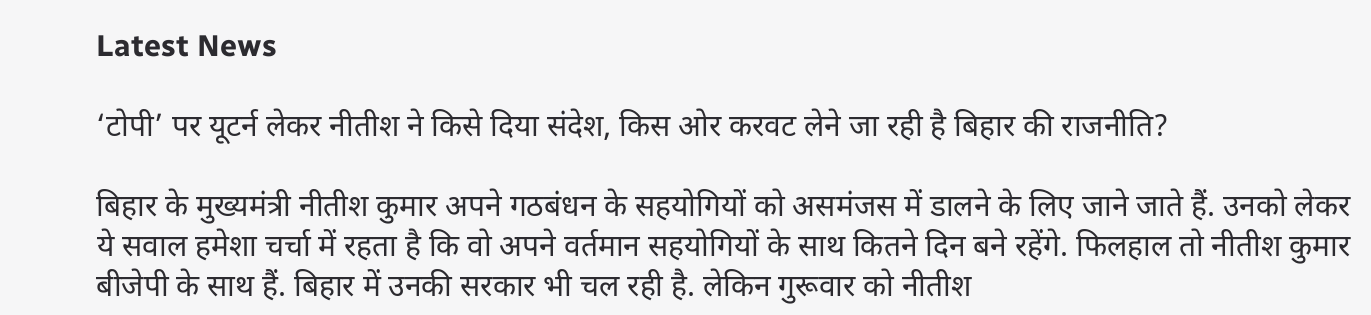Latest News

‘टोपी’ पर यूटर्न लेकर नीतीश ने किसे दिया संदेश, किस ओर करवट लेने जा रही है बिहार की राजनीति?

बिहार के मुख्यमंत्री नीतीश कुमार अपने गठबंधन के सहयोगियों को असमंजस में डालने के लिए जाने जाते हैं. उनको लेकर ये सवाल हमेशा चर्चा में रहता है कि वो अपने वर्तमान सहयोगियों के साथ कितने दिन बने रहेंगे. फिलहाल तो नीतीश कुमार बीजेपी के साथ हैं. बिहार में उनकी सरकार भी चल रही है. लेकिन गुरूवार को नीतीश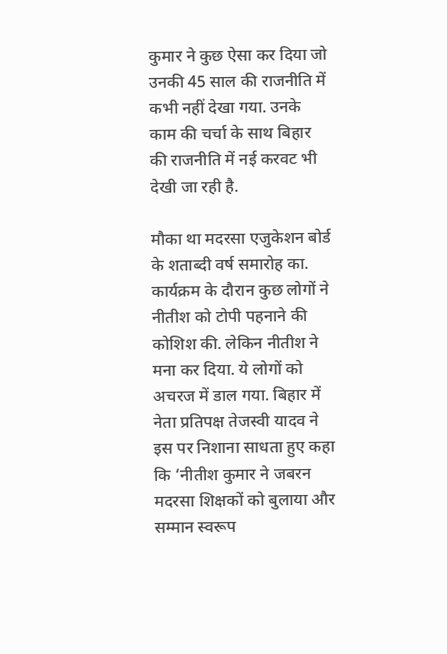कुमार ने कुछ ऐसा कर दिया जो उनकी 45 साल की राजनीति में कभी नहीं देखा गया. उनके काम की चर्चा के साथ बिहार की राजनीति में नई करवट भी देखी जा रही है.

मौका था मदरसा एजुकेशन बोर्ड के शताब्दी वर्ष समारोह का. कार्यक्रम के दौरान कुछ लोगों ने नीतीश को टोपी पहनाने की कोशिश की. लेकिन नीतीश ने मना कर दिया. ये लोगों को अचरज में डाल गया. बिहार में नेता प्रतिपक्ष तेजस्वी यादव ने इस पर निशाना साधता हुए कहा कि ‘नीतीश कुमार ने जबरन मदरसा शिक्षकों को बुलाया और सम्मान स्वरूप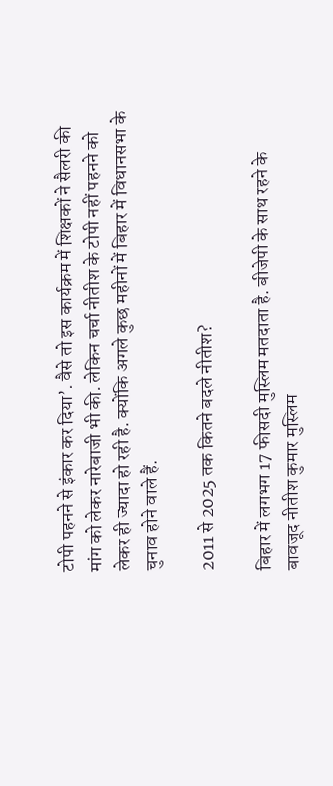टोपी पहनने से इंकार कर दिया’. वैसे तो इस कार्यक्रम में शिक्षकों ने सैलरी की मांग को लेकर नारेबाजी भी की. लेकिन चर्चा नीतीश के टोपी नहीं पहनने को लेकर ही ज्यादा हो रही है. क्योंकि अगले कुछ महीनों में बिहार में विधानसभा के चुनाव होने वाले हैं.

2011 से 2025 तक कितने बदले नीतीश?

बिहार में लगभग 17 फीसदी मुस्लिम मतदाता है. बीजेपी के साथ रहने के बावजूद नीतीश कुमार मुस्लिम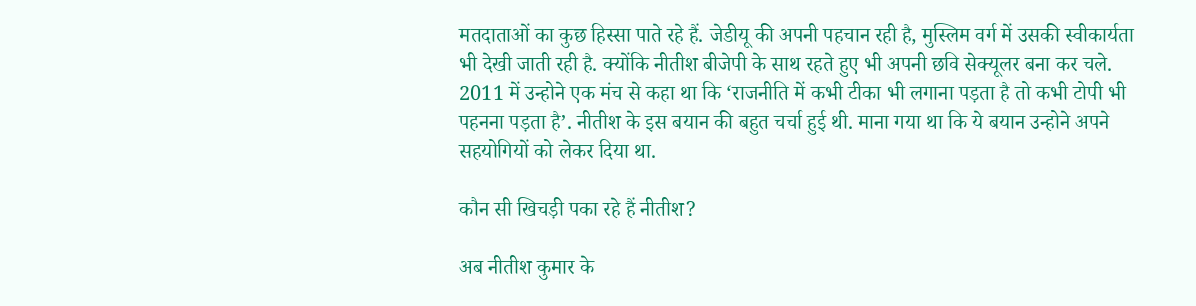मतदाताओं का कुछ हिस्सा पाते रहे हैं. जेडीयू की अपनी पहचान रही है, मुस्लिम वर्ग में उसकी स्वीकार्यता भी देखी जाती रही है. क्योंकि नीतीश बीजेपी के साथ रहते हुए भी अपनी छवि सेक्यूलर बना कर चले. 2011 में उन्होने एक मंच से कहा था कि ‘राजनीति में कभी टीका भी लगाना पड़ता है तो कभी टोपी भी पहनना पड़ता है’. नीतीश के इस बयान की बहुत चर्चा हुई थी. माना गया था कि ये बयान उन्होने अपने सहयोगियों को लेकर दिया था.

कौन सी खिचड़ी पका रहे हैं नीतीश?

अब नीतीश कुमार के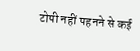टोपी नहीं पहनने से कई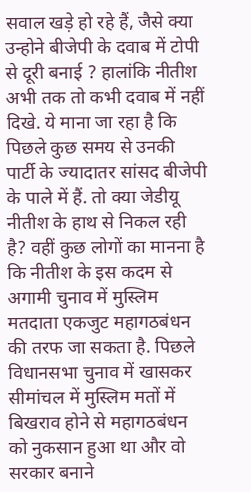सवाल खड़े हो रहे हैं, जैसे क्या उन्होने बीजेपी के दवाब में टोपी से दूरी बनाई ? हालांकि नीतीश अभी तक तो कभी दवाब में नहीं दिखे. ये माना जा रहा है कि पिछले कुछ समय से उनकी पार्टी के ज्यादातर सांसद बीजेपी के पाले में हैं. तो क्या जेडीयू नीतीश के हाथ से निकल रही है? वहीं कुछ लोगों का मानना है कि नीतीश के इस कदम से अगामी चुनाव में मुस्लिम मतदाता एकजुट महागठबंधन की तरफ जा सकता है. पिछले विधानसभा चुनाव में खासकर सीमांचल में मुस्लिम मतों में बिखराव होने से महागठबंधन को नुकसान हुआ था और वो सरकार बनाने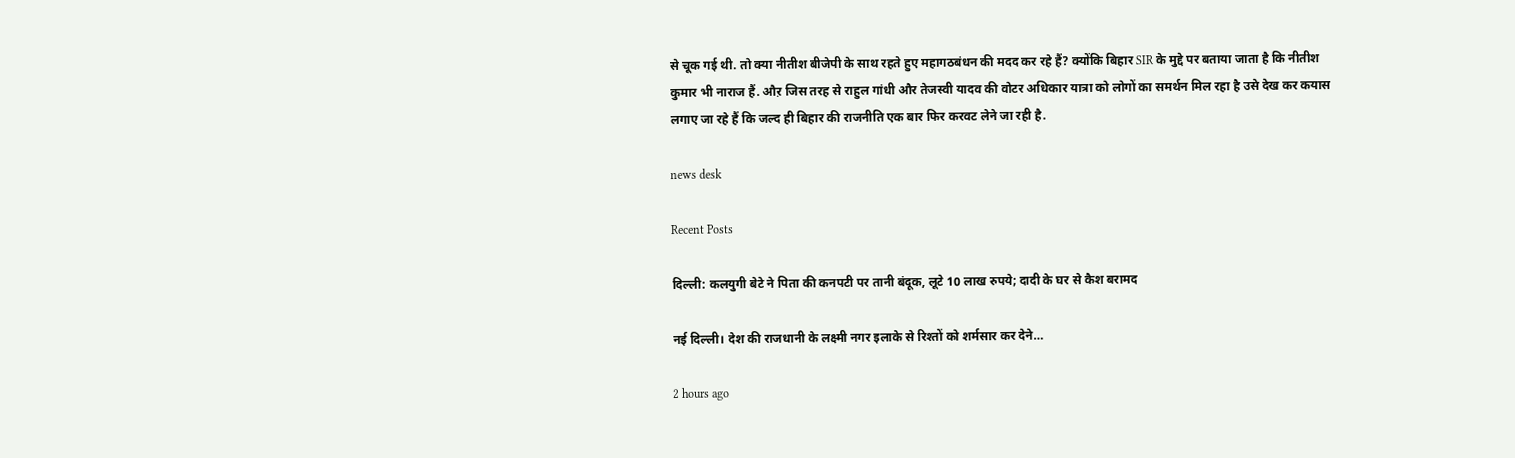से चूक गई थी. तो क्या नीतीश बीजेपी के साथ रहते हुए महागठबंधन की मदद कर रहे हैं? क्योंकि बिहार SIR के मुद्दे पर बताया जाता है कि नीतीश कुमार भी नाराज हैं. औऱ जिस तरह से राहुल गांधी और तेजस्वी यादव की वोटर अधिकार यात्रा को लोगों का समर्थन मिल रहा है उसे देख कर कयास लगाए जा रहे हैं कि जल्द ही बिहार की राजनीति एक बार फिर करवट लेने जा रही है.

news desk

Recent Posts

दिल्ली: कलयुगी बेटे ने पिता की कनपटी पर तानी बंदूक, लूटे 10 लाख रुपये; दादी के घर से कैश बरामद

नई दिल्ली। देश की राजधानी के लक्ष्मी नगर इलाके से रिश्तों को शर्मसार कर देने…

2 hours ago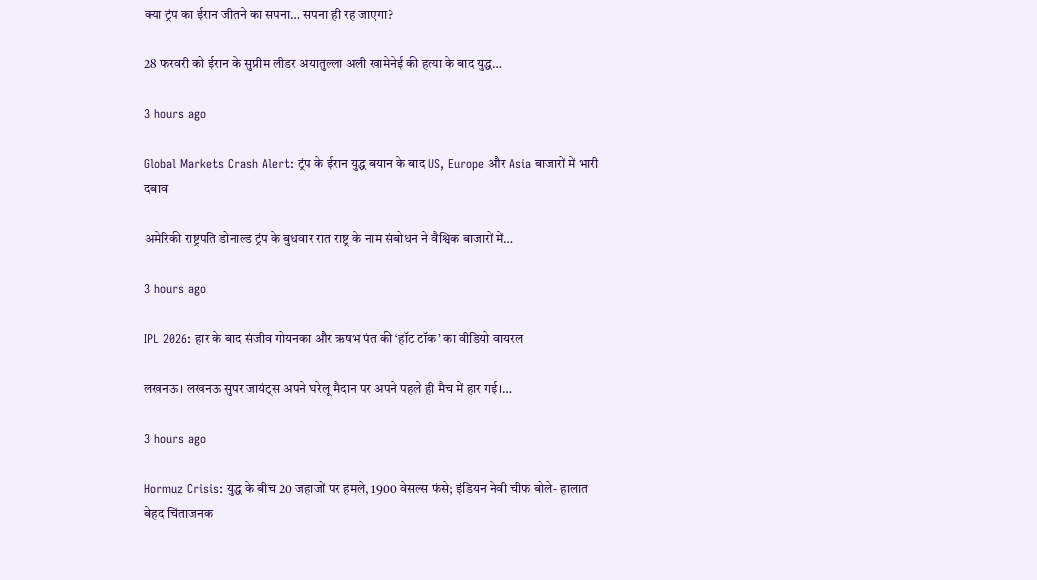क्या ट्रंप का ईरान जीतने का सपना… सपना ही रह जाएगा?

28 फरवरी को ईरान के सुप्रीम लीडर अयातुल्ला अली खामेनेई की हत्या के बाद युद्ध…

3 hours ago

Global Markets Crash Alert: ट्रंप के ईरान युद्ध बयान के बाद US, Europe और Asia बाजारों में भारी दबाव

अमेरिकी राष्ट्रपति डोनाल्ड ट्रंप के बुधवार रात राष्ट्र के नाम संबोधन ने वैश्विक बाजारों में…

3 hours ago

IPL 2026: हार के बाद संजीव गोयनका और ऋषभ पंत की ‘हॉट टॉक’ का वीडियो वायरल

लखनऊ। लखनऊ सुपर जायंट्स अपने घरेलू मैदान पर अपने पहले ही मैच में हार गई।…

3 hours ago

Hormuz Crisis: युद्ध के बीच 20 जहाजों पर हमले, 1900 वेसल्स फंसे; इंडियन नेवी चीफ बोले- हालात बेहद चिंताजनक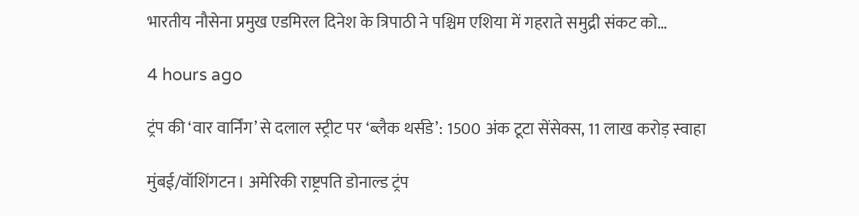भारतीय नौसेना प्रमुख एडमिरल दिनेश के त्रिपाठी ने पश्चिम एशिया में गहराते समुद्री संकट को…

4 hours ago

ट्रंप की ‘वार वार्निंग’ से दलाल स्ट्रीट पर ‘ब्लैक थर्सडे’: 1500 अंक टूटा सेंसेक्स, 11 लाख करोड़ स्वाहा

मुंबई/वॉशिंगटन। अमेरिकी राष्ट्रपति डोनाल्ड ट्रंप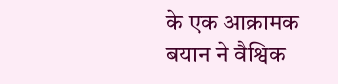के एक आक्रामक बयान ने वैश्विक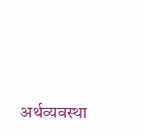अर्थव्यवस्था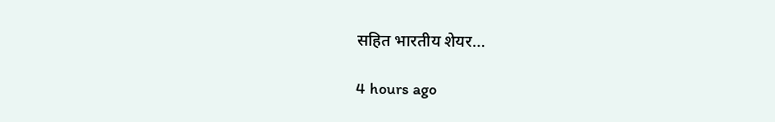सहित भारतीय शेयर…

4 hours ago